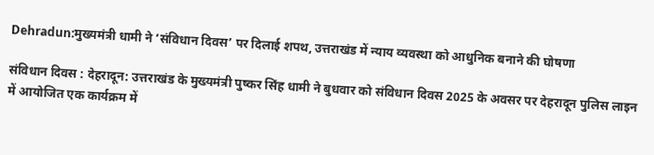Dehradun:मुख्यमंत्री धामी ने ‘संविधान दिवस’ पर दिलाई शपथ, उत्तराखंड में न्याय व्यवस्था को आधुनिक बनाने की घोषणा

संविधान दिवस : देहरादून: उत्तराखंड के मुख्यमंत्री पुष्कर सिंह धामी ने बुधवार को संविधान दिवस 2025 के अवसर पर देहरादून पुलिस लाइन में आयोजित एक कार्यक्रम में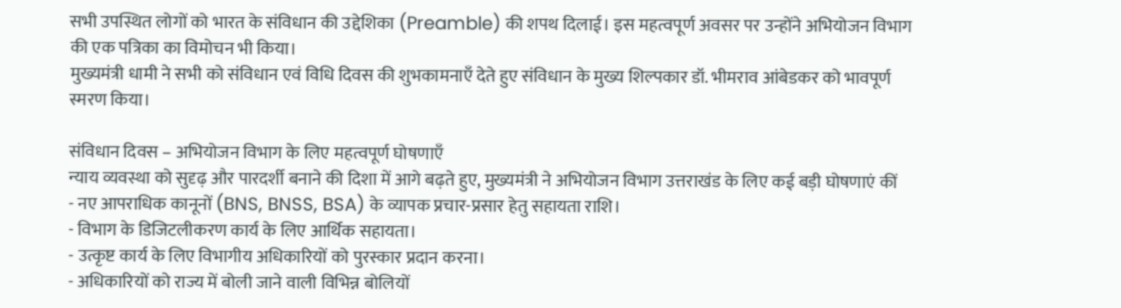सभी उपस्थित लोगों को भारत के संविधान की उद्देशिका (Preamble) की शपथ दिलाई। इस महत्वपूर्ण अवसर पर उन्होंने अभियोजन विभाग की एक पत्रिका का विमोचन भी किया।
मुख्यमंत्री धामी ने सभी को संविधान एवं विधि दिवस की शुभकामनाएँ देते हुए संविधान के मुख्य शिल्पकार डॉ. भीमराव आंबेडकर को भावपूर्ण स्मरण किया।

संविधान दिवस – अभियोजन विभाग के लिए महत्वपूर्ण घोषणाएँ
न्याय व्यवस्था को सुदृढ़ और पारदर्शी बनाने की दिशा में आगे बढ़ते हुए, मुख्यमंत्री ने अभियोजन विभाग उत्तराखंड के लिए कई बड़ी घोषणाएं कीं
- नए आपराधिक कानूनों (BNS, BNSS, BSA) के व्यापक प्रचार-प्रसार हेतु सहायता राशि।
- विभाग के डिजिटलीकरण कार्य के लिए आर्थिक सहायता।
- उत्कृष्ट कार्य के लिए विभागीय अधिकारियों को पुरस्कार प्रदान करना।
- अधिकारियों को राज्य में बोली जाने वाली विभिन्न बोलियों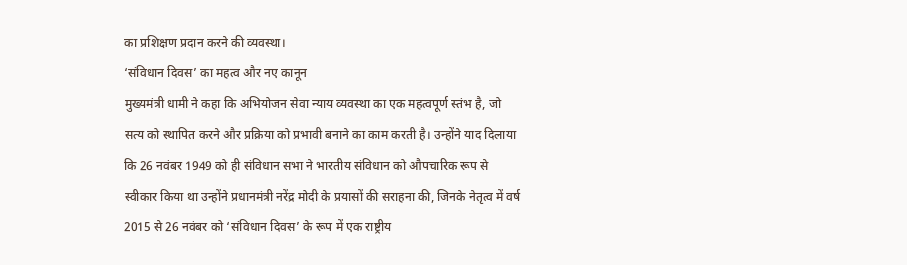का प्रशिक्षण प्रदान करने की व्यवस्था।
‘संविधान दिवस’ का महत्व और नए कानून
मुख्यमंत्री धामी ने कहा कि अभियोजन सेवा न्याय व्यवस्था का एक महत्वपूर्ण स्तंभ है, जो सत्य को स्थापित करने और प्रक्रिया को प्रभावी बनाने का काम करती है। उन्होंने याद दिलाया कि 26 नवंबर 1949 को ही संविधान सभा ने भारतीय संविधान को औपचारिक रूप से स्वीकार किया था उन्होंने प्रधानमंत्री नरेंद्र मोदी के प्रयासों की सराहना की, जिनके नेतृत्व में वर्ष 2015 से 26 नवंबर को ‘संविधान दिवस’ के रूप में एक राष्ट्रीय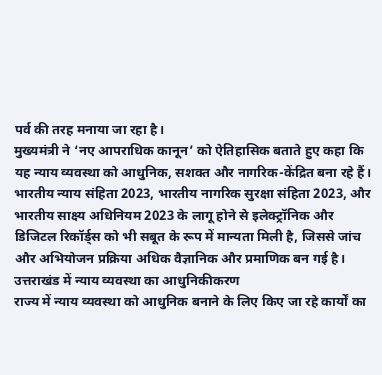पर्व की तरह मनाया जा रहा है।
मुख्यमंत्री ने ‘नए आपराधिक कानून’ को ऐतिहासिक बताते हुए कहा कि यह न्याय व्यवस्था को आधुनिक, सशक्त और नागरिक-केंद्रित बना रहे हैं। भारतीय न्याय संहिता 2023, भारतीय नागरिक सुरक्षा संहिता 2023, और भारतीय साक्ष्य अधिनियम 2023 के लागू होने से इलेक्ट्रॉनिक और डिजिटल रिकॉर्ड्स को भी सबूत के रूप में मान्यता मिली है, जिससे जांच और अभियोजन प्रक्रिया अधिक वैज्ञानिक और प्रमाणिक बन गई है।
उत्तराखंड में न्याय व्यवस्था का आधुनिकीकरण
राज्य में न्याय व्यवस्था को आधुनिक बनाने के लिए किए जा रहे कार्यों का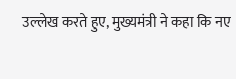उल्लेख करते हुए, मुख्यमंत्री ने कहा कि नए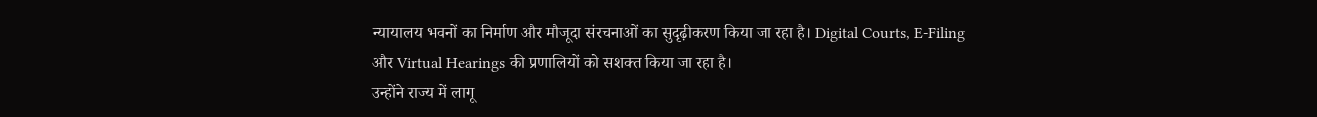न्यायालय भवनों का निर्माण और मौजूदा संरचनाओं का सुदृढ़ीकरण किया जा रहा है। Digital Courts, E-Filing और Virtual Hearings की प्रणालियों को सशक्त किया जा रहा है।
उन्होंने राज्य में लागू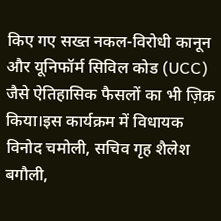किए गए सख्त नकल-विरोधी कानून और यूनिफॉर्म सिविल कोड (UCC) जैसे ऐतिहासिक फैसलों का भी ज़िक्र किया।इस कार्यक्रम में विधायक विनोद चमोली, सचिव गृह शैलेश बगौली,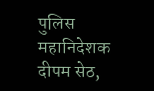पुलिस महानिदेशक दीपम सेठ,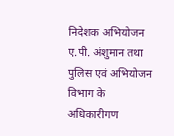निदेशक अभियोजन ए.पी. अंशुमान तथा पुलिस एवं अभियोजन विभाग के अधिकारीगण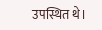उपस्थित थे।